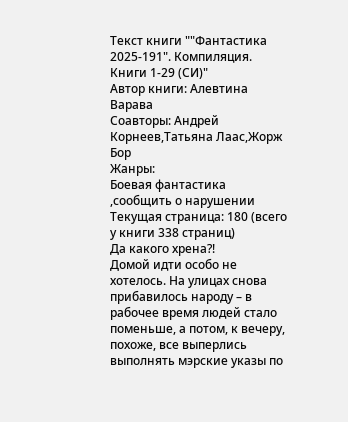Текст книги ""Фантастика 2025-191". Компиляция. Книги 1-29 (СИ)"
Автор книги: Алевтина Варава
Соавторы: Андрей Корнеев,Татьяна Лаас,Жорж Бор
Жанры:
Боевая фантастика
,сообщить о нарушении
Текущая страница: 180 (всего у книги 338 страниц)
Да какого хрена?!
Домой идти особо не хотелось. На улицах снова прибавилось народу – в рабочее время людей стало поменьше, а потом, к вечеру, похоже, все выперлись выполнять мэрские указы по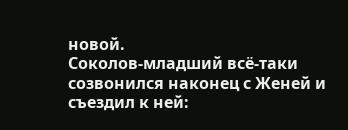новой.
Соколов-младший всё-таки созвонился наконец с Женей и съездил к ней: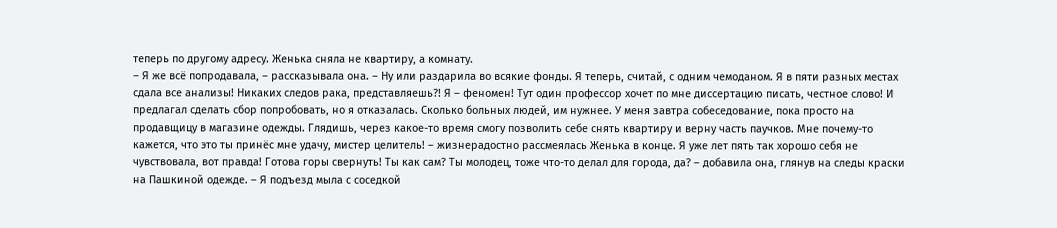теперь по другому адресу. Женька сняла не квартиру, а комнату.
– Я же всё попродавала, – рассказывала она. – Ну или раздарила во всякие фонды. Я теперь, считай, с одним чемоданом. Я в пяти разных местах сдала все анализы! Никаких следов рака, представляешь?! Я – феномен! Тут один профессор хочет по мне диссертацию писать, честное слово! И предлагал сделать сбор попробовать, но я отказалась. Сколько больных людей, им нужнее. У меня завтра собеседование, пока просто на продавщицу в магазине одежды. Глядишь, через какое-то время смогу позволить себе снять квартиру и верну часть паучков. Мне почему-то кажется, что это ты принёс мне удачу, мистер целитель! – жизнерадостно рассмеялась Женька в конце. Я уже лет пять так хорошо себя не чувствовала, вот правда! Готова горы свернуть! Ты как сам? Ты молодец, тоже что-то делал для города, да? – добавила она, глянув на следы краски на Пашкиной одежде. – Я подъезд мыла с соседкой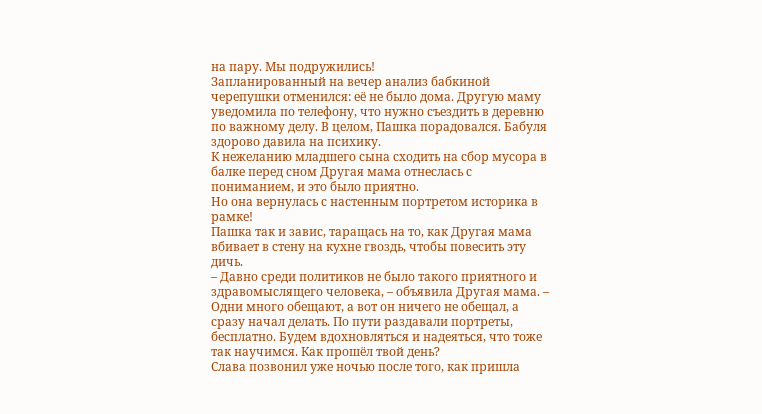на пару. Мы подружились!
Запланированный на вечер анализ бабкиной черепушки отменился: её не было дома. Другую маму уведомила по телефону, что нужно съездить в деревню по важному делу. В целом, Пашка порадовался. Бабуля здорово давила на психику.
К нежеланию младшего сына сходить на сбор мусора в балке перед сном Другая мама отнеслась с пониманием, и это было приятно.
Но она вернулась с настенным портретом историка в рамке!
Пашка так и завис, таращась на то, как Другая мама вбивает в стену на кухне гвоздь, чтобы повесить эту дичь.
– Давно среди политиков не было такого приятного и здравомыслящего человека, – объявила Другая мама. – Одни много обещают, а вот он ничего не обещал, а сразу начал делать. По пути раздавали портреты, бесплатно. Будем вдохновляться и надеяться, что тоже так научимся. Как прошёл твой день?
Слава позвонил уже ночью после того, как пришла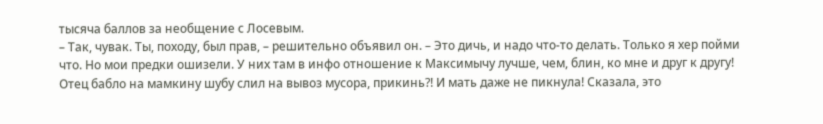тысяча баллов за необщение с Лосевым.
– Так, чувак. Ты, походу, был прав, – решительно объявил он. – Это дичь, и надо что-то делать. Только я хер пойми что. Но мои предки ошизели. У них там в инфо отношение к Максимычу лучше, чем, блин, ко мне и друг к другу! Отец бабло на мамкину шубу слил на вывоз мусора, прикинь?! И мать даже не пикнула! Сказала, это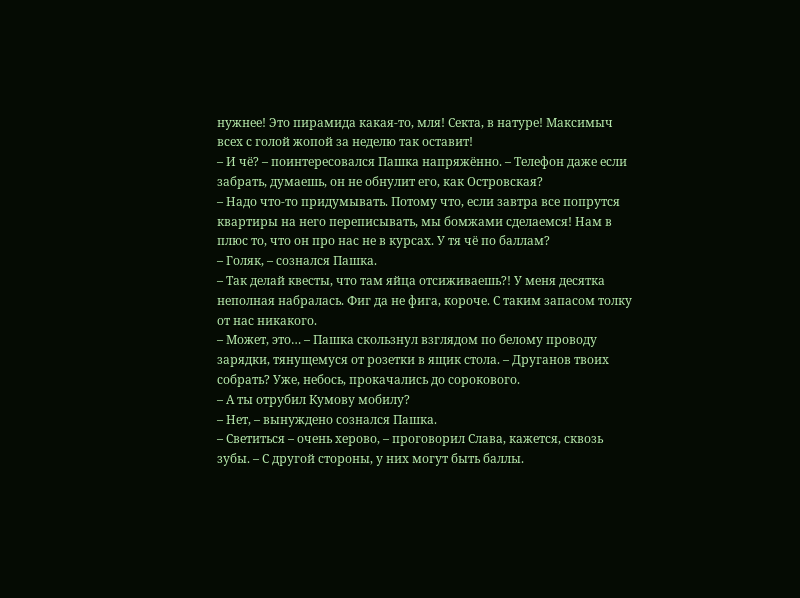нужнее! Это пирамида какая-то, мля! Секта, в натуре! Максимыч всех с голой жопой за неделю так оставит!
– И чё? – поинтересовался Пашка напряжённо. – Телефон даже если забрать, думаешь, он не обнулит его, как Островская?
– Надо что-то придумывать. Потому что, если завтра все попрутся квартиры на него переписывать, мы бомжами сделаемся! Нам в плюс то, что он про нас не в курсах. У тя чё по баллам?
– Голяк, – сознался Пашка.
– Так делай квесты, что там яйца отсиживаешь?! У меня десятка неполная набралась. Фиг да не фига, короче. С таким запасом толку от нас никакого.
– Может, это… – Пашка скользнул взглядом по белому проводу зарядки, тянущемуся от розетки в ящик стола. – Друганов твоих собрать? Уже, небось, прокачались до сорокового.
– А ты отрубил Кумову мобилу?
– Нет, – вынуждено сознался Пашка.
– Светиться – очень херово, – проговорил Слава, кажется, сквозь зубы. – С другой стороны, у них могут быть баллы.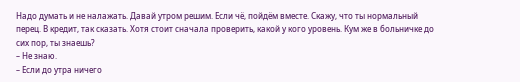Надо думать и не налажать. Давай утром решим. Если чё, пойдём вместе. Скажу, что ты нормальный перец. В кредит, так сказать. Хотя стоит сначала проверить, какой у кого уровень. Кум же в больничке до сих пор, ты знаешь?
– Не знаю.
– Если до утра ничего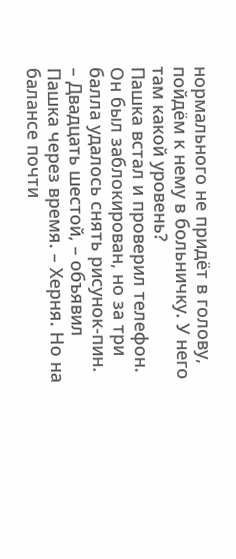нормального не придёт в голову, пойдём к нему в больничку. У него там какой уровень?
Пашка встал и проверил телефон. Он был заблокирован, но за три балла удалось снять рисунок-пин.
– Двадцать шестой, – объявил Пашка через время. – Херня. Но на балансе почти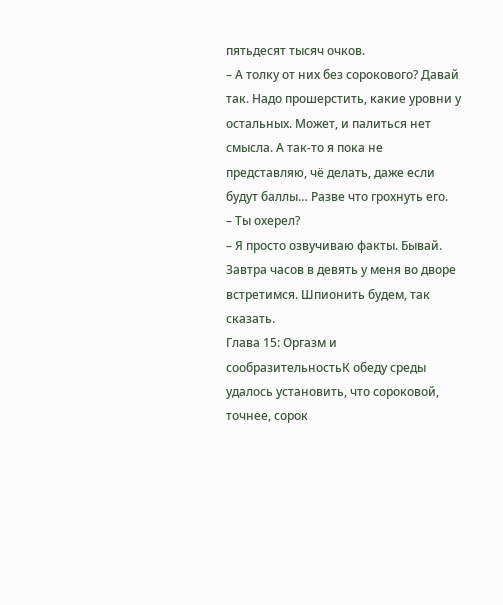пятьдесят тысяч очков.
– А толку от них без сорокового? Давай так. Надо прошерстить, какие уровни у остальных. Может, и палиться нет смысла. А так-то я пока не представляю, чё делать, даже если будут баллы… Разве что грохнуть его.
– Ты охерел?
– Я просто озвучиваю факты. Бывай. Завтра часов в девять у меня во дворе встретимся. Шпионить будем, так сказать.
Глава 15: Оргазм и сообразительностьК обеду среды удалось установить, что сороковой, точнее, сорок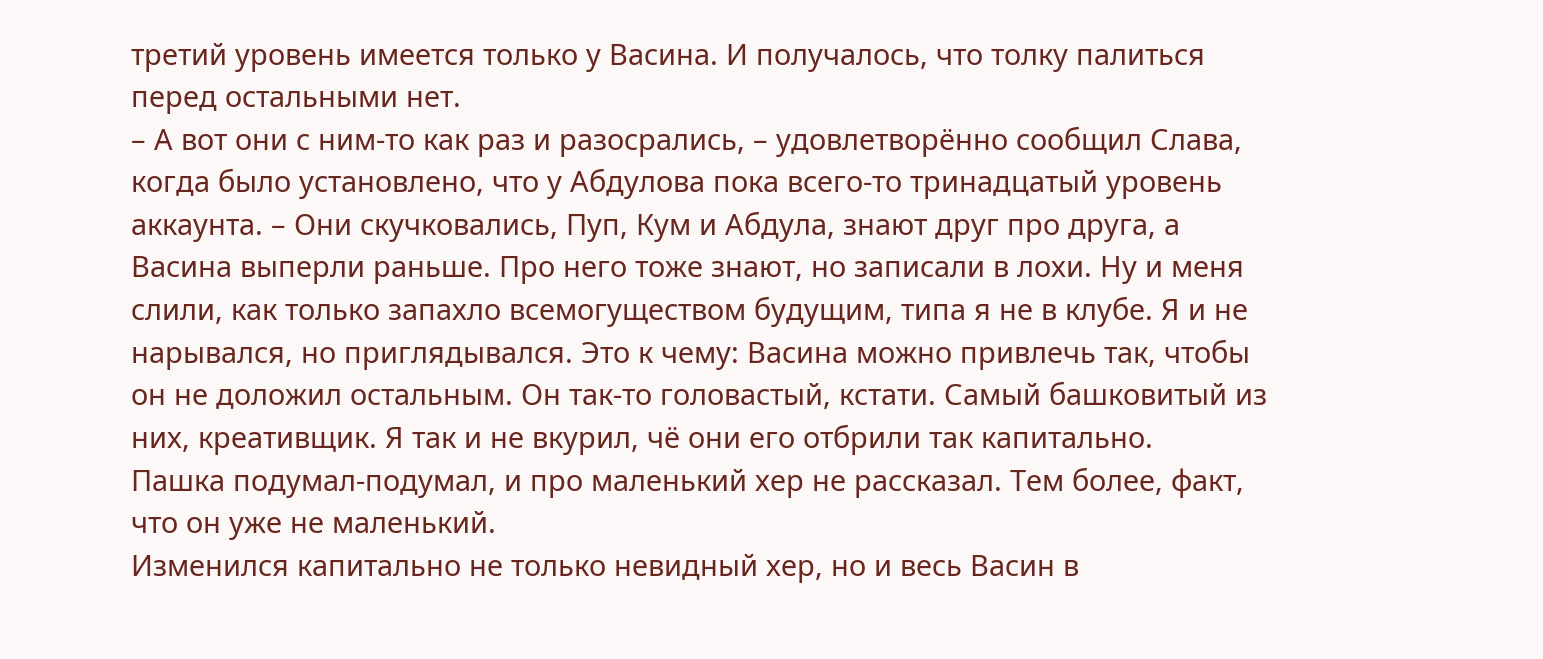третий уровень имеется только у Васина. И получалось, что толку палиться перед остальными нет.
– А вот они с ним-то как раз и разосрались, – удовлетворённо сообщил Слава, когда было установлено, что у Абдулова пока всего-то тринадцатый уровень аккаунта. – Они скучковались, Пуп, Кум и Абдула, знают друг про друга, а Васина выперли раньше. Про него тоже знают, но записали в лохи. Ну и меня слили, как только запахло всемогуществом будущим, типа я не в клубе. Я и не нарывался, но приглядывался. Это к чему: Васина можно привлечь так, чтобы он не доложил остальным. Он так-то головастый, кстати. Самый башковитый из них, креативщик. Я так и не вкурил, чё они его отбрили так капитально.
Пашка подумал-подумал, и про маленький хер не рассказал. Тем более, факт, что он уже не маленький.
Изменился капитально не только невидный хер, но и весь Васин в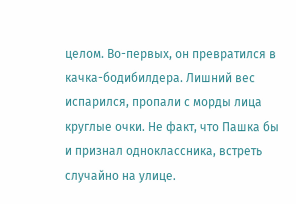целом. Во-первых, он превратился в качка-бодибилдера. Лишний вес испарился, пропали с морды лица круглые очки. Не факт, что Пашка бы и признал одноклассника, встреть случайно на улице.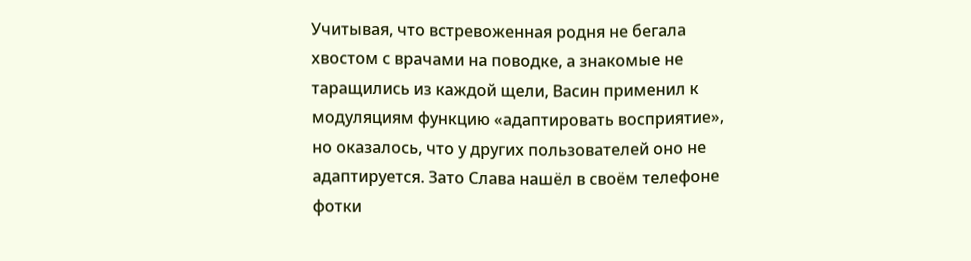Учитывая, что встревоженная родня не бегала хвостом с врачами на поводке, а знакомые не таращились из каждой щели, Васин применил к модуляциям функцию «адаптировать восприятие», но оказалось, что у других пользователей оно не адаптируется. Зато Слава нашёл в своём телефоне фотки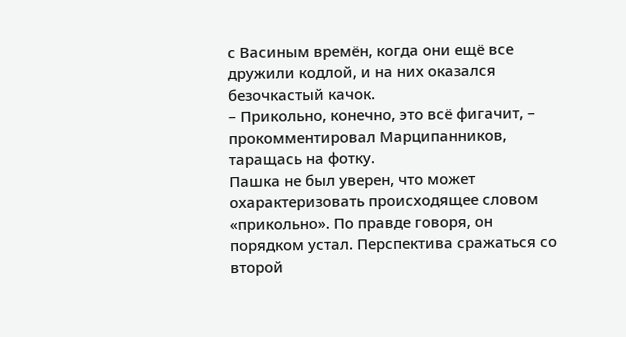с Васиным времён, когда они ещё все дружили кодлой, и на них оказался безочкастый качок.
– Прикольно, конечно, это всё фигачит, – прокомментировал Марципанников, таращась на фотку.
Пашка не был уверен, что может охарактеризовать происходящее словом «прикольно». По правде говоря, он порядком устал. Перспектива сражаться со второй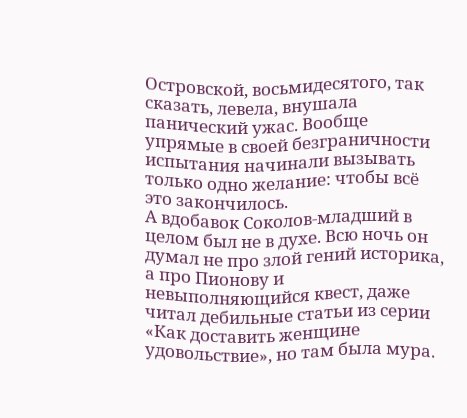Островской, восьмидесятого, так сказать, левела, внушала панический ужас. Вообще упрямые в своей безграничности испытания начинали вызывать только одно желание: чтобы всё это закончилось.
А вдобавок Соколов-младший в целом был не в духе. Всю ночь он думал не про злой гений историка, а про Пионову и невыполняющийся квест, даже читал дебильные статьи из серии «Как доставить женщине удовольствие», но там была мура.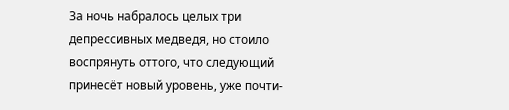За ночь набралось целых три депрессивных медведя, но стоило воспрянуть оттого, что следующий принесёт новый уровень, уже почти-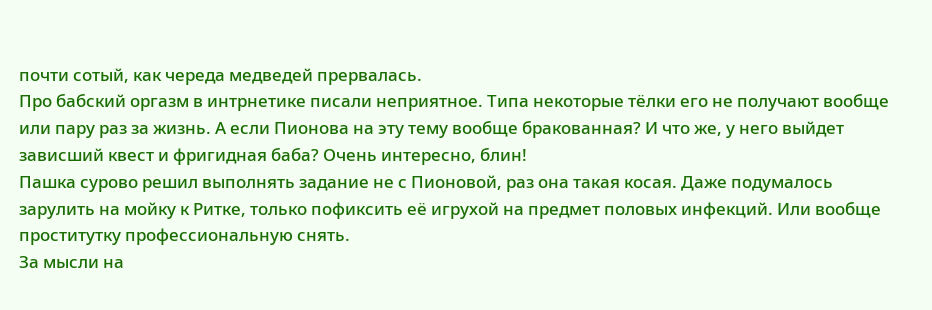почти сотый, как череда медведей прервалась.
Про бабский оргазм в интрнетике писали неприятное. Типа некоторые тёлки его не получают вообще или пару раз за жизнь. А если Пионова на эту тему вообще бракованная? И что же, у него выйдет зависший квест и фригидная баба? Очень интересно, блин!
Пашка сурово решил выполнять задание не с Пионовой, раз она такая косая. Даже подумалось зарулить на мойку к Ритке, только пофиксить её игрухой на предмет половых инфекций. Или вообще проститутку профессиональную снять.
За мысли на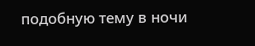подобную тему в ночи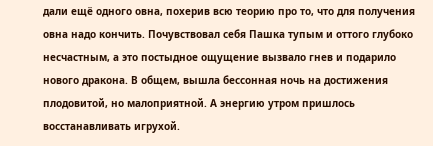дали ещё одного овна, похерив всю теорию про то, что для получения овна надо кончить. Почувствовал себя Пашка тупым и оттого глубоко несчастным, а это постыдное ощущение вызвало гнев и подарило нового дракона. В общем, вышла бессонная ночь на достижения плодовитой, но малоприятной. А энергию утром пришлось восстанавливать игрухой.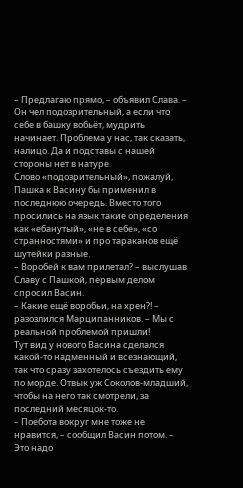– Предлагаю прямо, – объявил Слава. – Он чел подозрительный, а если что себе в башку вобьёт, мудрить начинает. Проблема у нас, так сказать, налицо. Да и подставы с нашей стороны нет в натуре.
Слово «подозрительный», пожалуй, Пашка к Васину бы применил в последнюю очередь. Вместо того просились на язык такие определения как «ебанутый», «не в себе», «со странностями» и про тараканов ещё шутейки разные.
– Воробей к вам прилетал? – выслушав Славу с Пашкой, первым делом спросил Васин.
– Какие ещё воробьи, на хрен?! – разозлился Марципанников. – Мы с реальной проблемой пришли!
Тут вид у нового Васина сделался какой-то надменный и всезнающий, так что сразу захотелось съездить ему по морде. Отвык уж Соколов-младший, чтобы на него так смотрели, за последний месяцок-то.
– Поебота вокруг мне тоже не нравится, – сообщил Васин потом. – Это надо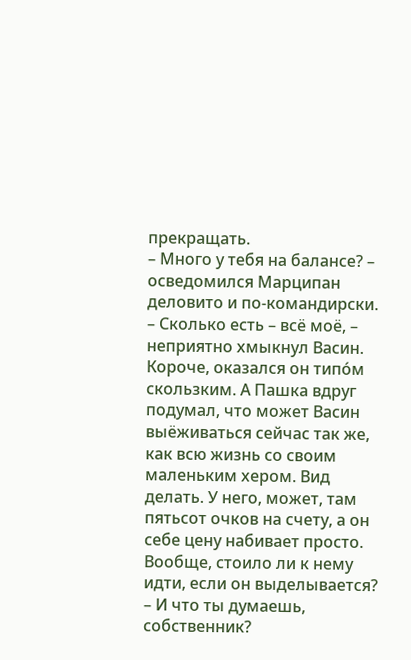прекращать.
– Много у тебя на балансе? – осведомился Марципан деловито и по-командирски.
– Сколько есть – всё моё, – неприятно хмыкнул Васин.
Короче, оказался он типо́м скользким. А Пашка вдруг подумал, что может Васин выёживаться сейчас так же, как всю жизнь со своим маленьким хером. Вид делать. У него, может, там пятьсот очков на счету, а он себе цену набивает просто. Вообще, стоило ли к нему идти, если он выделывается?
– И что ты думаешь, собственник?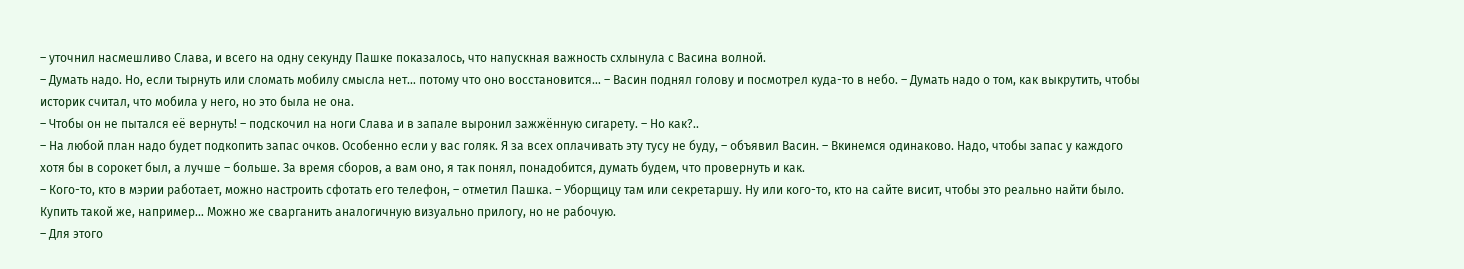– уточнил насмешливо Слава, и всего на одну секунду Пашке показалось, что напускная важность схлынула с Васина волной.
– Думать надо. Но, если тырнуть или сломать мобилу смысла нет… потому что оно восстановится… – Васин поднял голову и посмотрел куда-то в небо. – Думать надо о том, как выкрутить, чтобы историк считал, что мобила у него, но это была не она.
– Чтобы он не пытался её вернуть! – подскочил на ноги Слава и в запале выронил зажжённую сигарету. – Но как?..
– На любой план надо будет подкопить запас очков. Особенно если у вас голяк. Я за всех оплачивать эту тусу не буду, – объявил Васин. – Вкинемся одинаково. Надо, чтобы запас у каждого хотя бы в сорокет был, а лучше – больше. За время сборов, а вам оно, я так понял, понадобится, думать будем, что провернуть и как.
– Кого-то, кто в мэрии работает, можно настроить сфотать его телефон, – отметил Пашка. – Уборщицу там или секретаршу. Ну или кого-то, кто на сайте висит, чтобы это реально найти было. Купить такой же, например… Можно же сварганить аналогичную визуально прилогу, но не рабочую.
– Для этого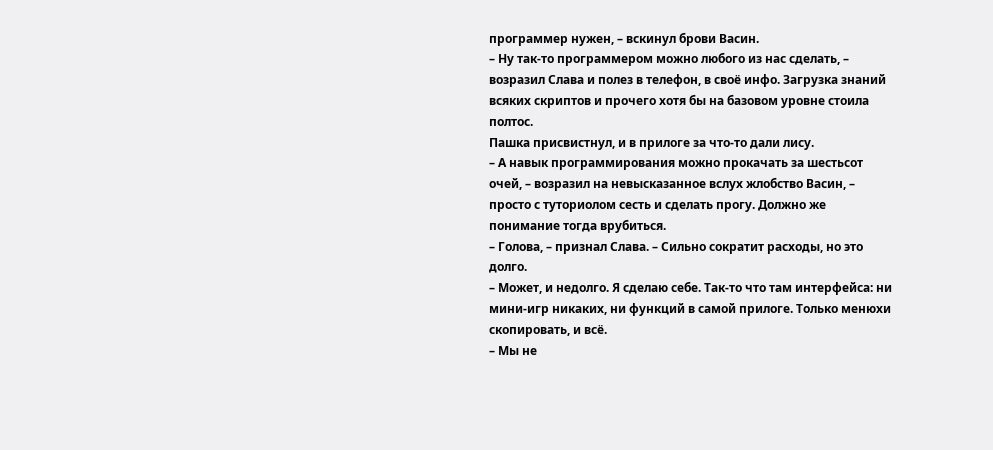программер нужен, – вскинул брови Васин.
– Ну так-то программером можно любого из нас сделать, – возразил Слава и полез в телефон, в своё инфо. Загрузка знаний всяких скриптов и прочего хотя бы на базовом уровне стоила полтос.
Пашка присвистнул, и в прилоге за что-то дали лису.
– А навык программирования можно прокачать за шестьсот очей, – возразил на невысказанное вслух жлобство Васин, – просто с туториолом сесть и сделать прогу. Должно же понимание тогда врубиться.
– Голова, – признал Слава. – Сильно сократит расходы, но это долго.
– Может, и недолго. Я сделаю себе. Так-то что там интерфейса: ни мини-игр никаких, ни функций в самой прилоге. Только менюхи скопировать, и всё.
– Мы не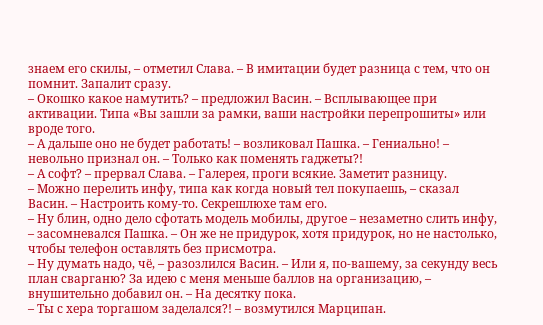знаем его скилы, – отметил Слава. – В имитации будет разница с тем, что он помнит. Запалит сразу.
– Окошко какое намутить? – предложил Васин. – Всплывающее при активации. Типа «Вы зашли за рамки, ваши настройки перепрошиты» или вроде того.
– А дальше оно не будет работать! – возликовал Пашка. – Гениально! – невольно признал он. – Только как поменять гаджеты?!
– А софт? – прервал Слава. – Галерея, проги всякие. Заметит разницу.
– Можно перелить инфу, типа как когда новый тел покупаешь, – сказал Васин. – Настроить кому-то. Секрешлюхе там его.
– Ну блин, одно дело сфотать модель мобилы, другое – незаметно слить инфу, – засомневался Пашка. – Он же не придурок, хотя придурок, но не настолько, чтобы телефон оставлять без присмотра.
– Ну думать надо, чё, – разозлился Васин. – Или я, по-вашему, за секунду весь план сварганю? За идею с меня меньше баллов на организацию, – внушительно добавил он. – На десятку пока.
– Ты с хера торгашом заделался?! – возмутился Марципан.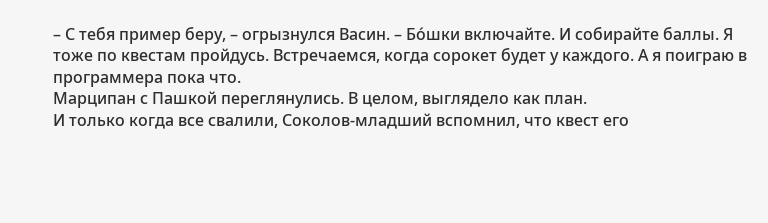– С тебя пример беру, – огрызнулся Васин. – Бо́шки включайте. И собирайте баллы. Я тоже по квестам пройдусь. Встречаемся, когда сорокет будет у каждого. А я поиграю в программера пока что.
Марципан с Пашкой переглянулись. В целом, выглядело как план.
И только когда все свалили, Соколов-младший вспомнил, что квест его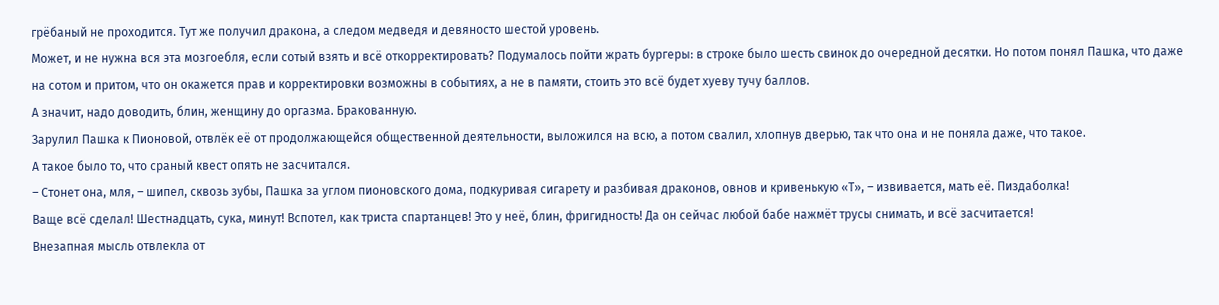грёбаный не проходится. Тут же получил дракона, а следом медведя и девяносто шестой уровень.
Может, и не нужна вся эта мозгоебля, если сотый взять и всё откорректировать? Подумалось пойти жрать бургеры: в строке было шесть свинок до очередной десятки. Но потом понял Пашка, что даже на сотом и притом, что он окажется прав и корректировки возможны в событиях, а не в памяти, стоить это всё будет хуеву тучу баллов.
А значит, надо доводить, блин, женщину до оргазма. Бракованную.
Зарулил Пашка к Пионовой, отвлёк её от продолжающейся общественной деятельности, выложился на всю, а потом свалил, хлопнув дверью, так что она и не поняла даже, что такое.
А такое было то, что сраный квест опять не засчитался.
– Стонет она, мля, – шипел, сквозь зубы, Пашка за углом пионовского дома, подкуривая сигарету и разбивая драконов, овнов и кривенькую «Т», – извивается, мать её. Пиздаболка!
Ваще всё сделал! Шестнадцать, сука, минут! Вспотел, как триста спартанцев! Это у неё, блин, фригидность! Да он сейчас любой бабе нажмёт трусы снимать, и всё засчитается!
Внезапная мысль отвлекла от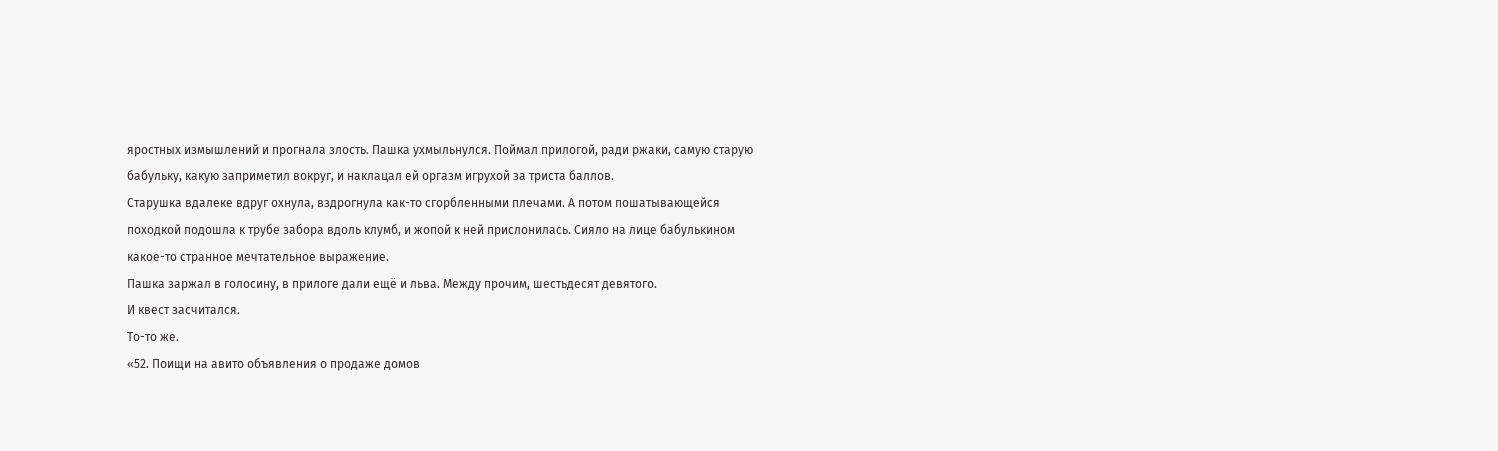яростных измышлений и прогнала злость. Пашка ухмыльнулся. Поймал прилогой, ради ржаки, самую старую бабульку, какую заприметил вокруг, и наклацал ей оргазм игрухой за триста баллов.
Старушка вдалеке вдруг охнула, вздрогнула как-то сгорбленными плечами. А потом пошатывающейся походкой подошла к трубе забора вдоль клумб, и жопой к ней прислонилась. Сияло на лице бабулькином какое-то странное мечтательное выражение.
Пашка заржал в голосину, в прилоге дали ещё и льва. Между прочим, шестьдесят девятого.
И квест засчитался.
То-то же.
«52. Поищи на авито объявления о продаже домов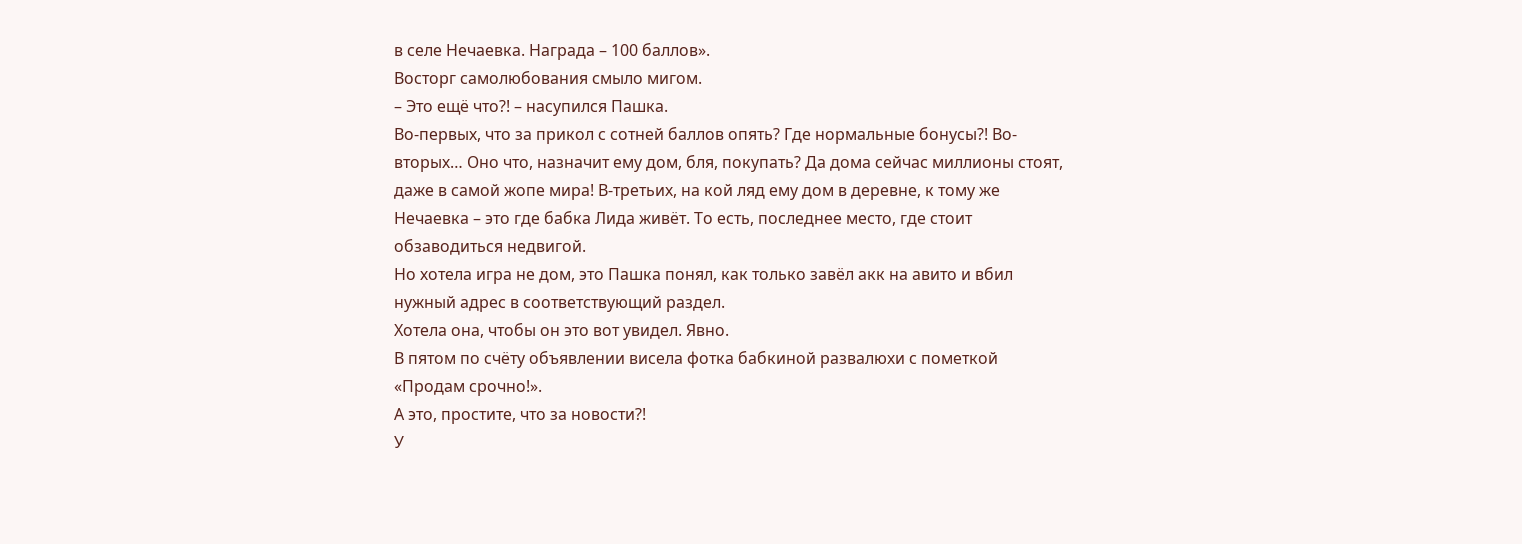в селе Нечаевка. Награда – 100 баллов».
Восторг самолюбования смыло мигом.
– Это ещё что?! – насупился Пашка.
Во-первых, что за прикол с сотней баллов опять? Где нормальные бонусы?! Во-вторых… Оно что, назначит ему дом, бля, покупать? Да дома сейчас миллионы стоят, даже в самой жопе мира! В-третьих, на кой ляд ему дом в деревне, к тому же Нечаевка – это где бабка Лида живёт. То есть, последнее место, где стоит обзаводиться недвигой.
Но хотела игра не дом, это Пашка понял, как только завёл акк на авито и вбил нужный адрес в соответствующий раздел.
Хотела она, чтобы он это вот увидел. Явно.
В пятом по счёту объявлении висела фотка бабкиной развалюхи с пометкой «Продам срочно!».
А это, простите, что за новости?!
У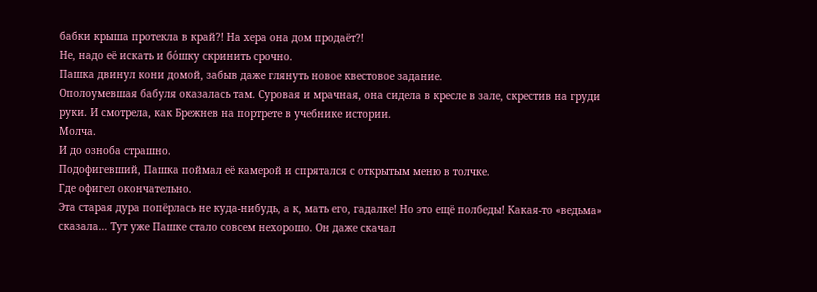бабки крыша протекла в край?! На хера она дом продаёт?!
Не, надо её искать и бо́шку скринить срочно.
Пашка двинул кони домой, забыв даже глянуть новое квестовое задание.
Ополоумевшая бабуля оказалась там. Суровая и мрачная, она сидела в кресле в зале, скрестив на груди руки. И смотрела, как Брежнев на портрете в учебнике истории.
Молча.
И до озноба страшно.
Подофигевший, Пашка поймал её камерой и спрятался с открытым меню в толчке.
Где офигел окончательно.
Эта старая дура попёрлась не куда-нибудь, а к, мать его, гадалке! Но это ещё полбеды! Какая-то «ведьма» сказала… Тут уже Пашке стало совсем нехорошо. Он даже скачал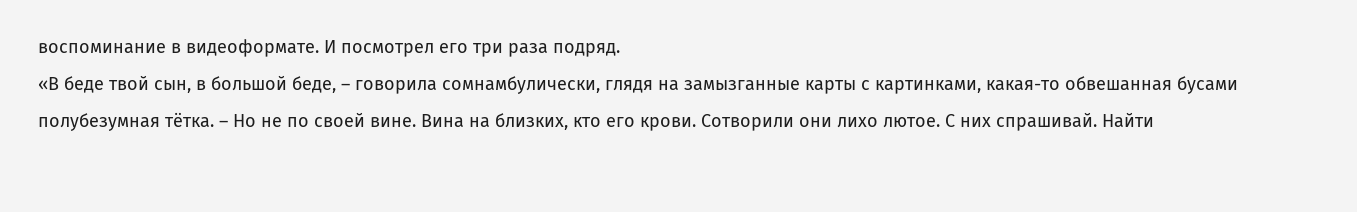воспоминание в видеоформате. И посмотрел его три раза подряд.
«В беде твой сын, в большой беде, – говорила сомнамбулически, глядя на замызганные карты с картинками, какая-то обвешанная бусами полубезумная тётка. – Но не по своей вине. Вина на близких, кто его крови. Сотворили они лихо лютое. С них спрашивай. Найти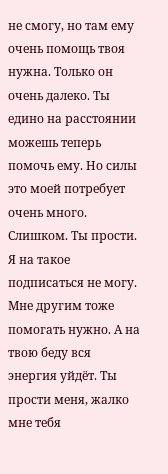не смогу, но там ему очень помощь твоя нужна. Только он очень далеко. Ты едино на расстоянии можешь теперь помочь ему. Но силы это моей потребует очень много. Слишком. Ты прости. Я на такое подписаться не могу. Мне другим тоже помогать нужно. А на твою беду вся энергия уйдёт. Ты прости меня, жалко мне тебя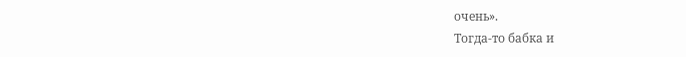очень».
Тогда-то бабка и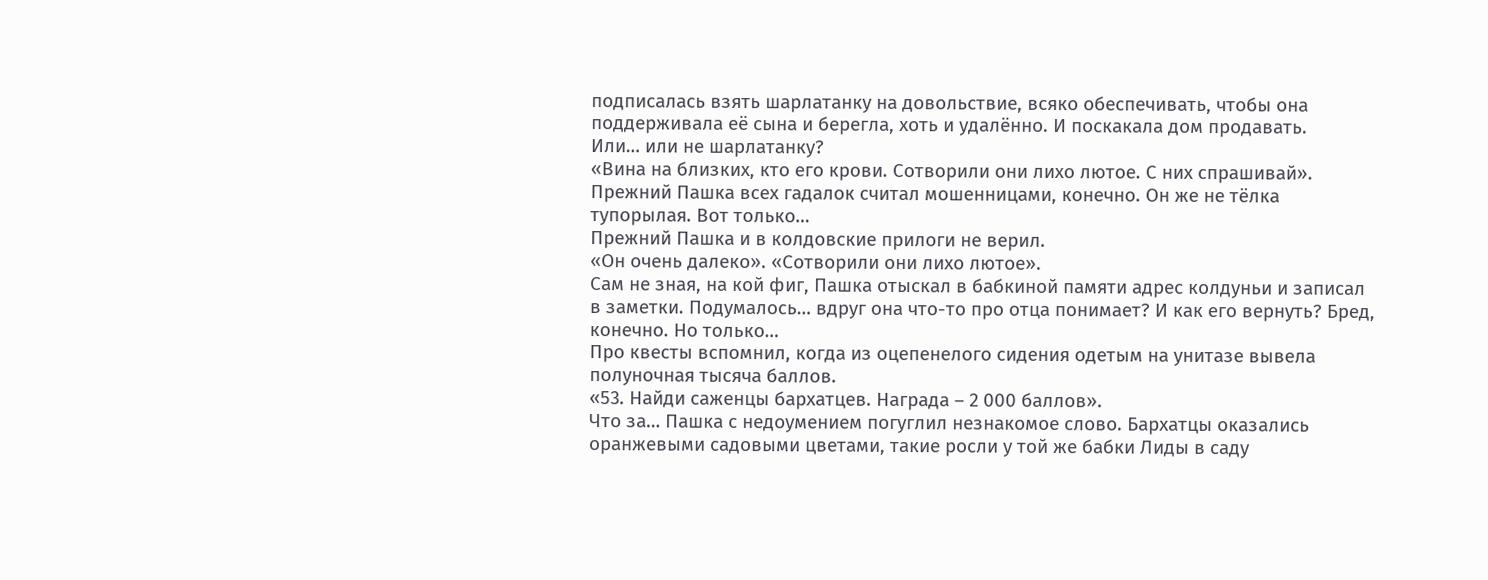подписалась взять шарлатанку на довольствие, всяко обеспечивать, чтобы она поддерживала её сына и берегла, хоть и удалённо. И поскакала дом продавать.
Или… или не шарлатанку?
«Вина на близких, кто его крови. Сотворили они лихо лютое. С них спрашивай».
Прежний Пашка всех гадалок считал мошенницами, конечно. Он же не тёлка тупорылая. Вот только…
Прежний Пашка и в колдовские прилоги не верил.
«Он очень далеко». «Сотворили они лихо лютое».
Сам не зная, на кой фиг, Пашка отыскал в бабкиной памяти адрес колдуньи и записал в заметки. Подумалось… вдруг она что-то про отца понимает? И как его вернуть? Бред, конечно. Но только…
Про квесты вспомнил, когда из оцепенелого сидения одетым на унитазе вывела полуночная тысяча баллов.
«53. Найди саженцы бархатцев. Награда – 2 000 баллов».
Что за… Пашка с недоумением погуглил незнакомое слово. Бархатцы оказались оранжевыми садовыми цветами, такие росли у той же бабки Лиды в саду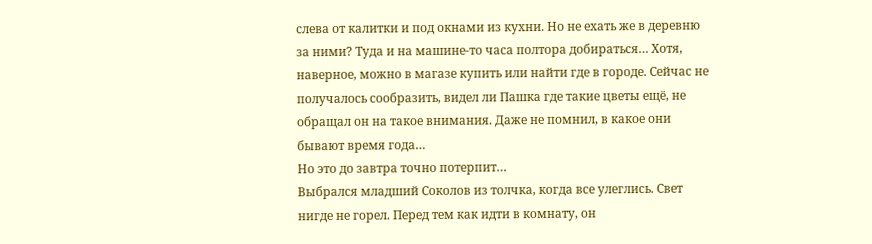слева от калитки и под окнами из кухни. Но не ехать же в деревню за ними? Туда и на машине-то часа полтора добираться… Хотя, наверное, можно в магазе купить или найти где в городе. Сейчас не получалось сообразить, видел ли Пашка где такие цветы ещё, не обращал он на такое внимания. Даже не помнил, в какое они бывают время года…
Но это до завтра точно потерпит…
Выбрался младший Соколов из толчка, когда все улеглись. Свет нигде не горел. Перед тем как идти в комнату, он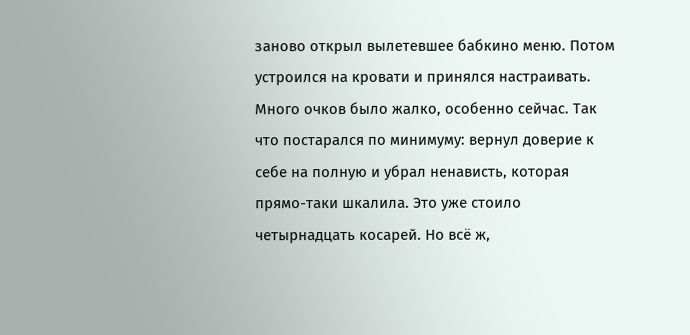заново открыл вылетевшее бабкино меню. Потом устроился на кровати и принялся настраивать.
Много очков было жалко, особенно сейчас. Так что постарался по минимуму: вернул доверие к себе на полную и убрал ненависть, которая прямо-таки шкалила. Это уже стоило четырнадцать косарей. Но всё ж,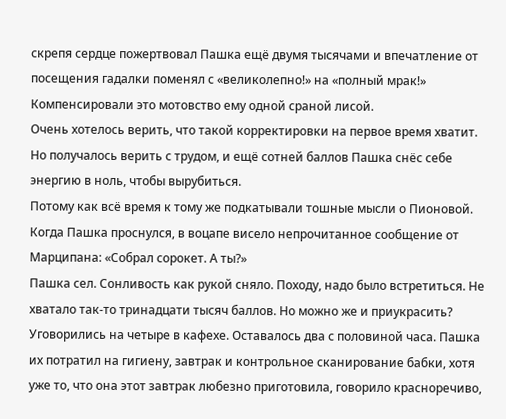скрепя сердце пожертвовал Пашка ещё двумя тысячами и впечатление от посещения гадалки поменял с «великолепно!» на «полный мрак!»
Компенсировали это мотовство ему одной сраной лисой.
Очень хотелось верить, что такой корректировки на первое время хватит. Но получалось верить с трудом, и ещё сотней баллов Пашка снёс себе энергию в ноль, чтобы вырубиться.
Потому как всё время к тому же подкатывали тошные мысли о Пионовой.
Когда Пашка проснулся, в воцапе висело непрочитанное сообщение от Марципана: «Собрал сорокет. А ты?»
Пашка сел. Сонливость как рукой сняло. Походу, надо было встретиться. Не хватало так-то тринадцати тысяч баллов. Но можно же и приукрасить?
Уговорились на четыре в кафехе. Оставалось два с половиной часа. Пашка их потратил на гигиену, завтрак и контрольное сканирование бабки, хотя уже то, что она этот завтрак любезно приготовила, говорило красноречиво,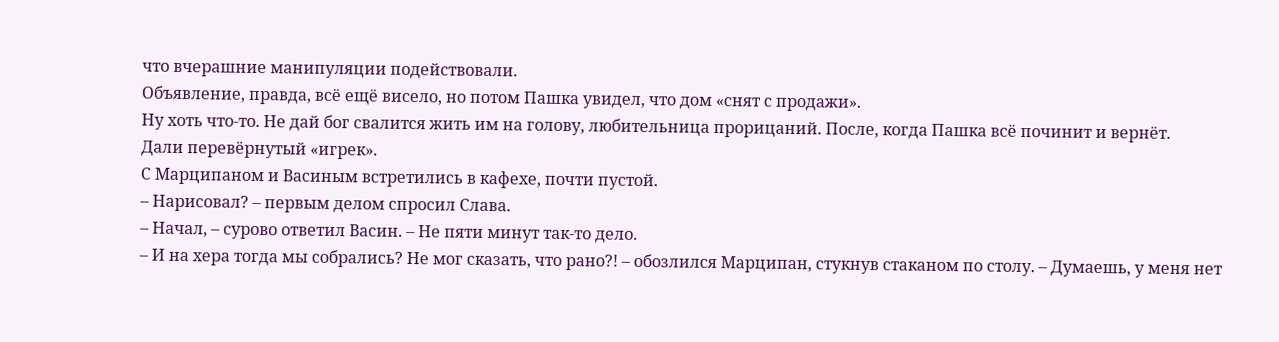что вчерашние манипуляции подействовали.
Объявление, правда, всё ещё висело, но потом Пашка увидел, что дом «снят с продажи».
Ну хоть что-то. Не дай бог свалится жить им на голову, любительница прорицаний. После, когда Пашка всё починит и вернёт.
Дали перевёрнутый «игрек».
С Марципаном и Васиным встретились в кафехе, почти пустой.
– Нарисовал? – первым делом спросил Слава.
– Начал, – сурово ответил Васин. – Не пяти минут так-то дело.
– И на хера тогда мы собрались? Не мог сказать, что рано?! – обозлился Марципан, стукнув стаканом по столу. – Думаешь, у меня нет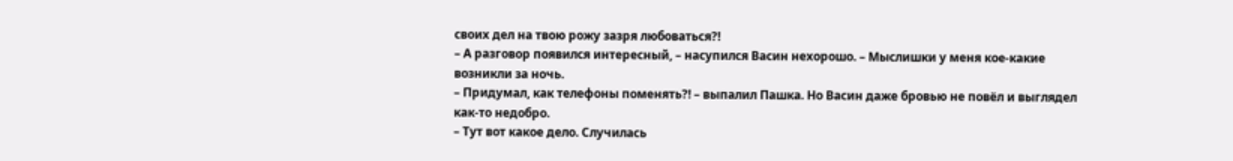своих дел на твою рожу зазря любоваться?!
– А разговор появился интересный, – насупился Васин нехорошо. – Мыслишки у меня кое-какие возникли за ночь.
– Придумал, как телефоны поменять?! – выпалил Пашка. Но Васин даже бровью не повёл и выглядел как-то недобро.
– Тут вот какое дело. Случилась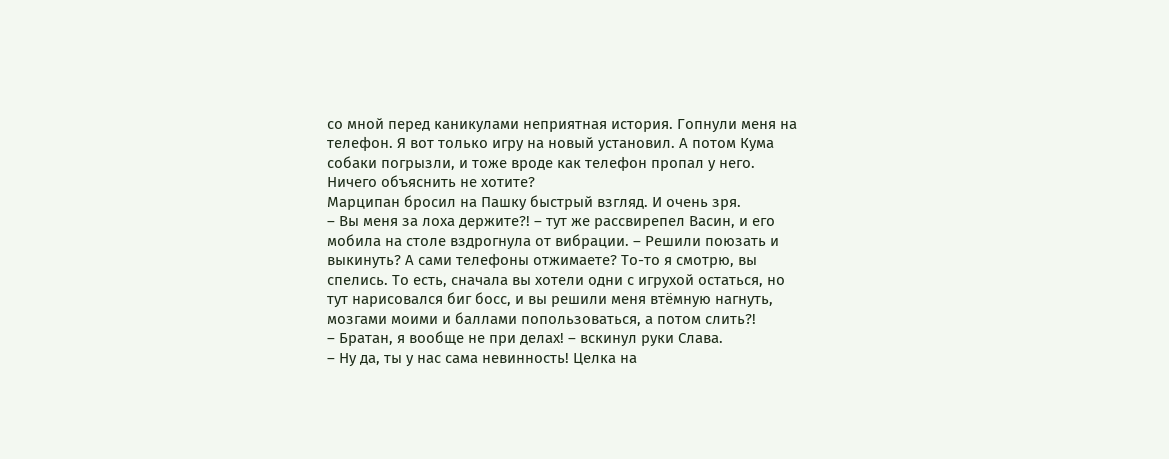со мной перед каникулами неприятная история. Гопнули меня на телефон. Я вот только игру на новый установил. А потом Кума собаки погрызли, и тоже вроде как телефон пропал у него. Ничего объяснить не хотите?
Марципан бросил на Пашку быстрый взгляд. И очень зря.
– Вы меня за лоха держите?! – тут же рассвирепел Васин, и его мобила на столе вздрогнула от вибрации. – Решили поюзать и выкинуть? А сами телефоны отжимаете? То-то я смотрю, вы спелись. То есть, сначала вы хотели одни с игрухой остаться, но тут нарисовался биг босс, и вы решили меня втёмную нагнуть, мозгами моими и баллами попользоваться, а потом слить?!
– Братан, я вообще не при делах! – вскинул руки Слава.
– Ну да, ты у нас сама невинность! Целка на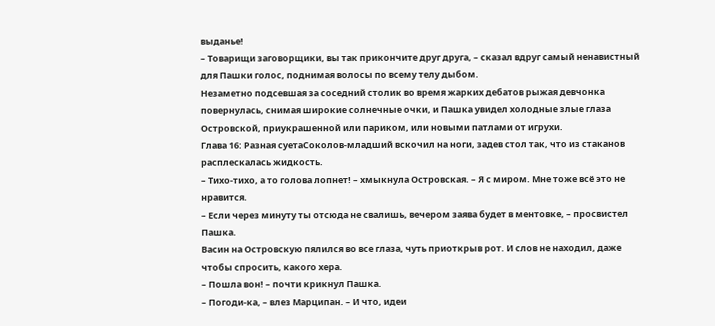выданье!
– Товарищи заговорщики, вы так прикончите друг друга, – сказал вдруг самый ненавистный для Пашки голос, поднимая волосы по всему телу дыбом.
Незаметно подсевшая за соседний столик во время жарких дебатов рыжая девчонка повернулась, снимая широкие солнечные очки, и Пашка увидел холодные злые глаза Островской, приукрашенной или париком, или новыми патлами от игрухи.
Глава 16: Разная суетаСоколов-младший вскочил на ноги, задев стол так, что из стаканов расплескалась жидкость.
– Тихо-тихо, а то голова лопнет! – хмыкнула Островская. – Я с миром. Мне тоже всё это не нравится.
– Если через минуту ты отсюда не свалишь, вечером заява будет в ментовке, – просвистел Пашка.
Васин на Островскую пялился во все глаза, чуть приоткрыв рот. И слов не находил, даже чтобы спросить, какого хера.
– Пошла вон! – почти крикнул Пашка.
– Погоди-ка, – влез Марципан. – И что, идеи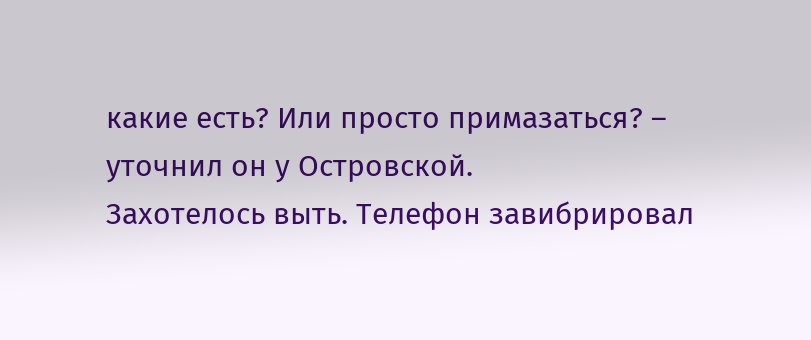какие есть? Или просто примазаться? – уточнил он у Островской.
Захотелось выть. Телефон завибрировал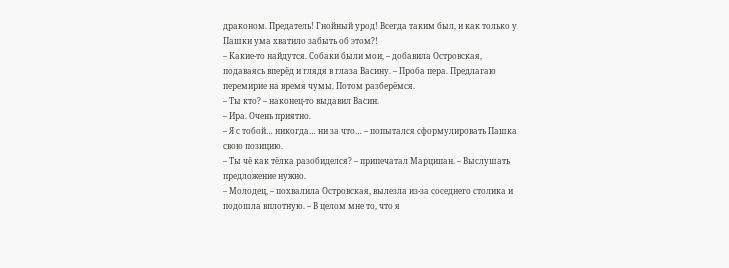драконом. Предатель! Гнойный урод! Всегда таким был, и как только у Пашки ума хватило забыть об этом?!
– Какие-то найдутся. Собаки были мои, – добавила Островская, подаваясь вперёд и глядя в глаза Васину. – Проба пера. Предлагаю перемирие на время чумы. Потом разберёмся.
– Ты кто? – наконец-то выдавил Васин.
– Ира. Очень приятно.
– Я с тобой… никогда… ни за что… – попытался сформулировать Пашка свою позицию.
– Ты чё как тёлка разобиделся? – припечатал Марципан. – Выслушать предложение нужно.
– Молодец, – похвалила Островская, вылезла из-за соседнего столика и подошла вплотную. – В целом мне то, что я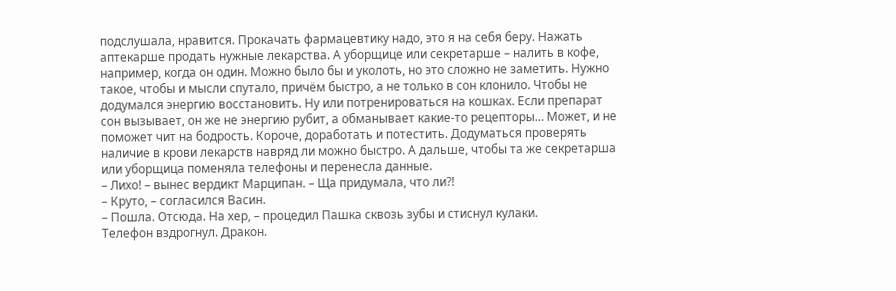подслушала, нравится. Прокачать фармацевтику надо, это я на себя беру. Нажать аптекарше продать нужные лекарства. А уборщице или секретарше – налить в кофе, например, когда он один. Можно было бы и уколоть, но это сложно не заметить. Нужно такое, чтобы и мысли спутало, причём быстро, а не только в сон клонило. Чтобы не додумался энергию восстановить. Ну или потренироваться на кошках. Если препарат сон вызывает, он же не энергию рубит, а обманывает какие-то рецепторы… Может, и не поможет чит на бодрость. Короче, доработать и потестить. Додуматься проверять наличие в крови лекарств навряд ли можно быстро. А дальше, чтобы та же секретарша или уборщица поменяла телефоны и перенесла данные.
– Лихо! – вынес вердикт Марципан. – Ща придумала, что ли?!
– Круто, – согласился Васин.
– Пошла. Отсюда. На хер, – процедил Пашка сквозь зубы и стиснул кулаки.
Телефон вздрогнул. Дракон.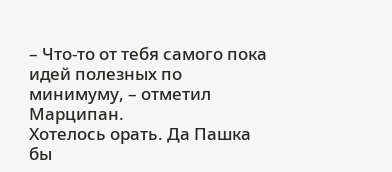– Что-то от тебя самого пока идей полезных по минимуму, – отметил Марципан.
Хотелось орать. Да Пашка бы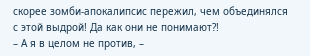скорее зомби-апокалипсис пережил, чем объединялся с этой выдрой! Да как они не понимают?!
– А я в целом не против, –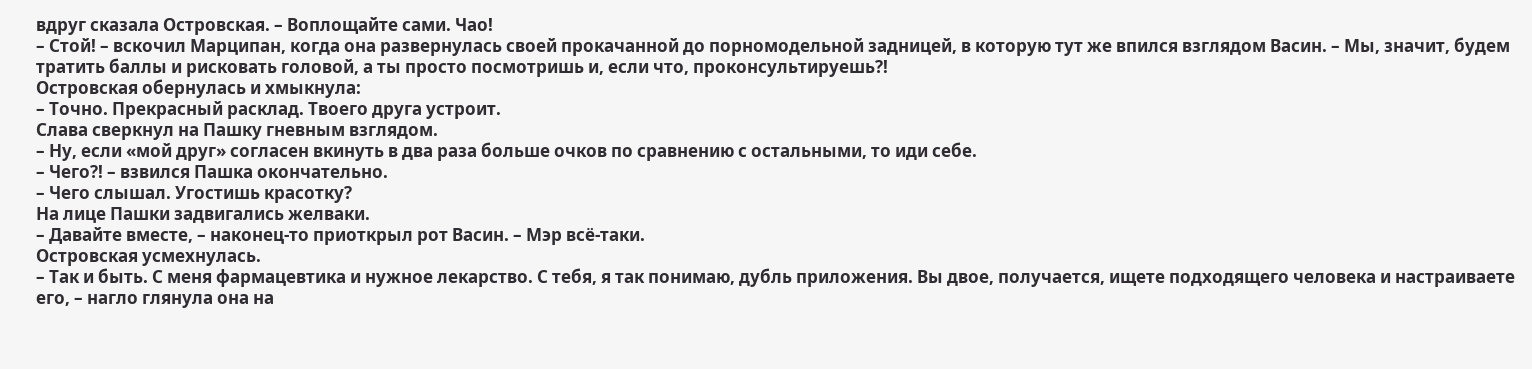вдруг сказала Островская. – Воплощайте сами. Чао!
– Стой! – вскочил Марципан, когда она развернулась своей прокачанной до порномодельной задницей, в которую тут же впился взглядом Васин. – Мы, значит, будем тратить баллы и рисковать головой, а ты просто посмотришь и, если что, проконсультируешь?!
Островская обернулась и хмыкнула:
– Точно. Прекрасный расклад. Твоего друга устроит.
Слава сверкнул на Пашку гневным взглядом.
– Ну, если «мой друг» согласен вкинуть в два раза больше очков по сравнению с остальными, то иди себе.
– Чего?! – взвился Пашка окончательно.
– Чего слышал. Угостишь красотку?
На лице Пашки задвигались желваки.
– Давайте вместе, – наконец-то приоткрыл рот Васин. – Мэр всё-таки.
Островская усмехнулась.
– Так и быть. С меня фармацевтика и нужное лекарство. С тебя, я так понимаю, дубль приложения. Вы двое, получается, ищете подходящего человека и настраиваете его, – нагло глянула она на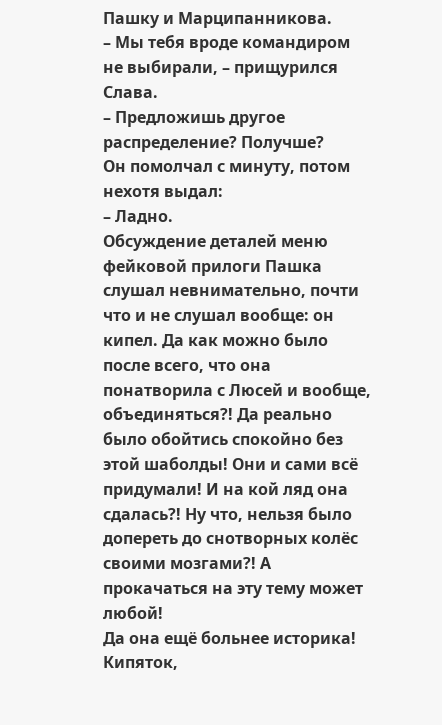Пашку и Марципанникова.
– Мы тебя вроде командиром не выбирали, – прищурился Слава.
– Предложишь другое распределение? Получше?
Он помолчал с минуту, потом нехотя выдал:
– Ладно.
Обсуждение деталей меню фейковой прилоги Пашка слушал невнимательно, почти что и не слушал вообще: он кипел. Да как можно было после всего, что она понатворила с Люсей и вообще, объединяться?! Да реально было обойтись спокойно без этой шаболды! Они и сами всё придумали! И на кой ляд она сдалась?! Ну что, нельзя было допереть до снотворных колёс своими мозгами?! А прокачаться на эту тему может любой!
Да она ещё больнее историка! Кипяток,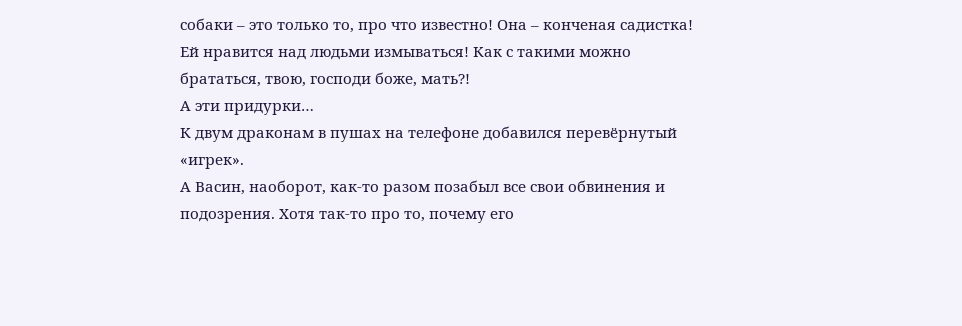собаки – это только то, про что известно! Она – конченая садистка! Ей нравится над людьми измываться! Как с такими можно брататься, твою, господи боже, мать?!
А эти придурки…
К двум драконам в пушах на телефоне добавился перевёрнутый «игрек».
А Васин, наоборот, как-то разом позабыл все свои обвинения и подозрения. Хотя так-то про то, почему его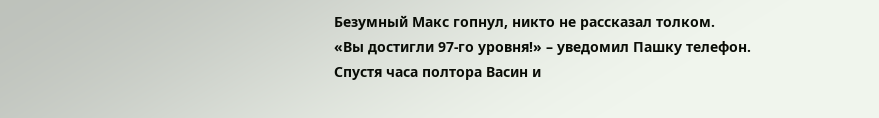Безумный Макс гопнул, никто не рассказал толком.
«Вы достигли 97-го уровня!» – уведомил Пашку телефон.
Спустя часа полтора Васин и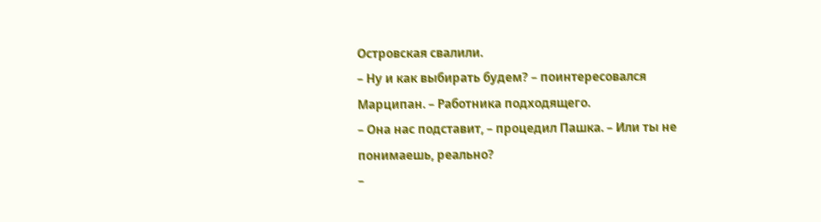Островская свалили.
– Ну и как выбирать будем? – поинтересовался Марципан. – Работника подходящего.
– Она нас подставит, – процедил Пашка. – Или ты не понимаешь, реально?
–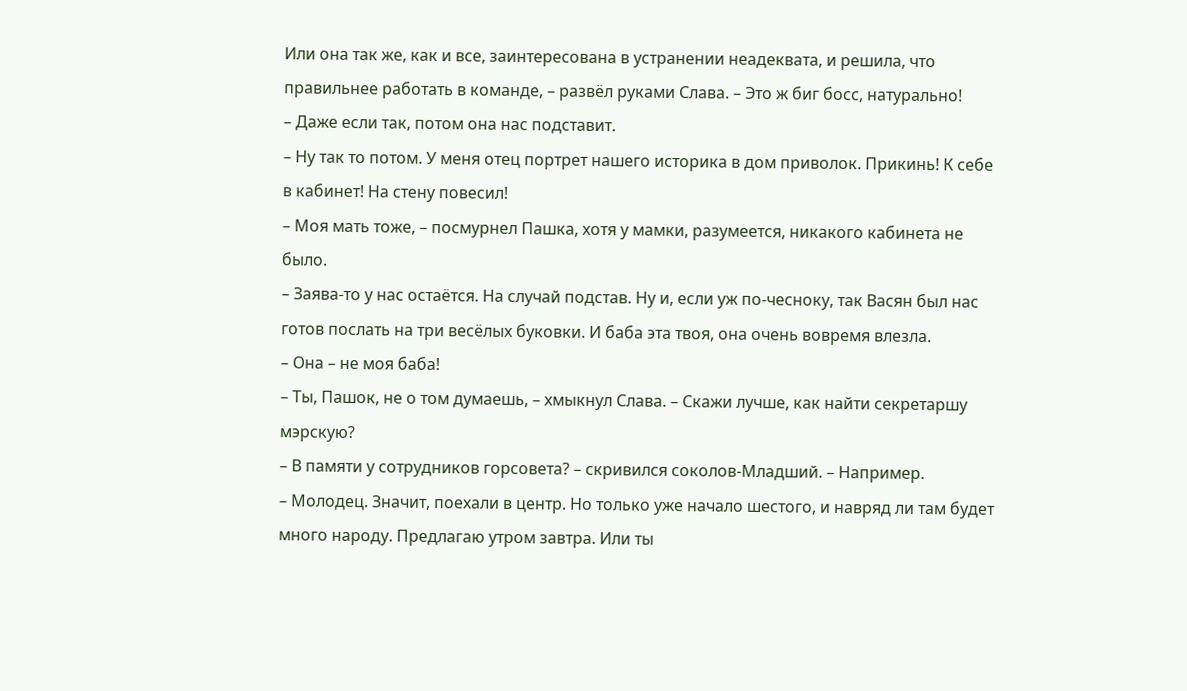Или она так же, как и все, заинтересована в устранении неадеквата, и решила, что правильнее работать в команде, – развёл руками Слава. – Это ж биг босс, натурально!
– Даже если так, потом она нас подставит.
– Ну так то потом. У меня отец портрет нашего историка в дом приволок. Прикинь! К себе в кабинет! На стену повесил!
– Моя мать тоже, – посмурнел Пашка, хотя у мамки, разумеется, никакого кабинета не было.
– Заява-то у нас остаётся. На случай подстав. Ну и, если уж по-чесноку, так Васян был нас готов послать на три весёлых буковки. И баба эта твоя, она очень вовремя влезла.
– Она – не моя баба!
– Ты, Пашок, не о том думаешь, – хмыкнул Слава. – Скажи лучше, как найти секретаршу мэрскую?
– В памяти у сотрудников горсовета? – скривился соколов-Младший. – Например.
– Молодец. Значит, поехали в центр. Но только уже начало шестого, и навряд ли там будет много народу. Предлагаю утром завтра. Или ты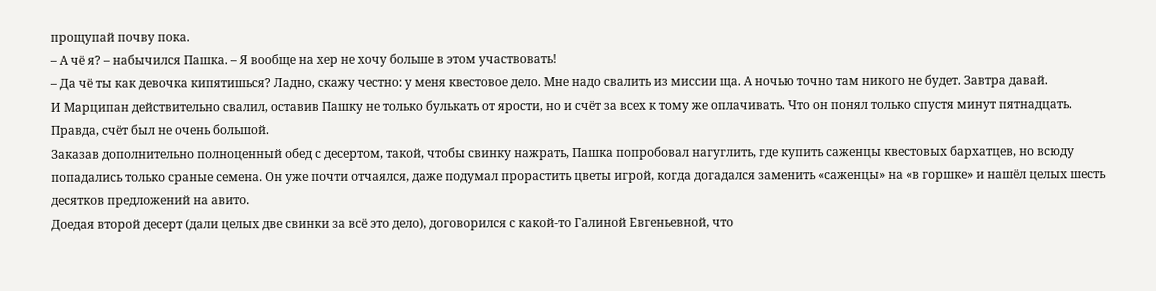прощупай почву пока.
– А чё я? – набычился Пашка. – Я вообще на хер не хочу больше в этом участвовать!
– Да чё ты как девочка кипятишься? Ладно, скажу честно: у меня квестовое дело. Мне надо свалить из миссии ща. А ночью точно там никого не будет. Завтра давай.
И Марципан действительно свалил, оставив Пашку не только булькать от ярости, но и счёт за всех к тому же оплачивать. Что он понял только спустя минут пятнадцать. Правда, счёт был не очень большой.
Заказав дополнительно полноценный обед с десертом, такой, чтобы свинку нажрать, Пашка попробовал нагуглить, где купить саженцы квестовых бархатцев, но всюду попадались только сраные семена. Он уже почти отчаялся, даже подумал прорастить цветы игрой, когда догадался заменить «саженцы» на «в горшке» и нашёл целых шесть десятков предложений на авито.
Доедая второй десерт (дали целых две свинки за всё это дело), договорился с какой-то Галиной Евгеньевной, что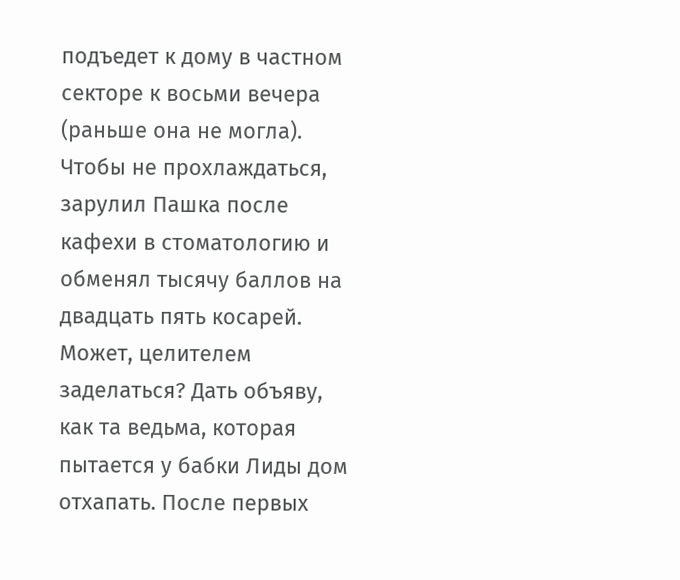подъедет к дому в частном секторе к восьми вечера (раньше она не могла). Чтобы не прохлаждаться, зарулил Пашка после кафехи в стоматологию и обменял тысячу баллов на двадцать пять косарей. Может, целителем заделаться? Дать объяву, как та ведьма, которая пытается у бабки Лиды дом отхапать. После первых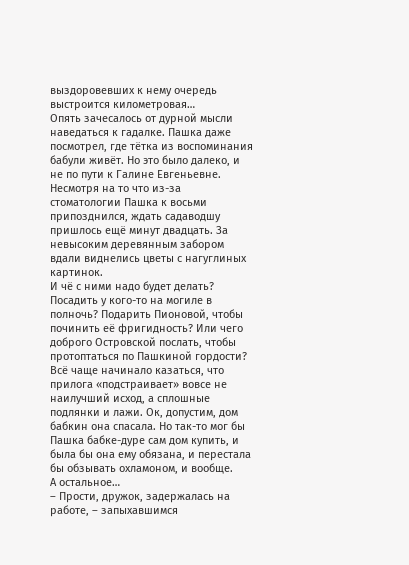выздоровевших к нему очередь выстроится километровая…
Опять зачесалось от дурной мысли наведаться к гадалке. Пашка даже посмотрел, где тётка из воспоминания бабули живёт. Но это было далеко, и не по пути к Галине Евгеньевне.
Несмотря на то что из-за стоматологии Пашка к восьми припозднился, ждать садаводшу пришлось ещё минут двадцать. За невысоким деревянным забором вдали виднелись цветы с нагуглиных картинок.
И чё с ними надо будет делать? Посадить у кого-то на могиле в полночь? Подарить Пионовой, чтобы починить её фригидность? Или чего доброго Островской послать, чтобы протоптаться по Пашкиной гордости?
Всё чаще начинало казаться, что прилога «подстраивает» вовсе не наилучший исход, а сплошные подлянки и лажи. Ок, допустим, дом бабкин она спасала. Но так-то мог бы Пашка бабке-дуре сам дом купить, и была бы она ему обязана, и перестала бы обзывать охламоном, и вообще.
А остальное…
– Прости, дружок, задержалась на работе, – запыхавшимся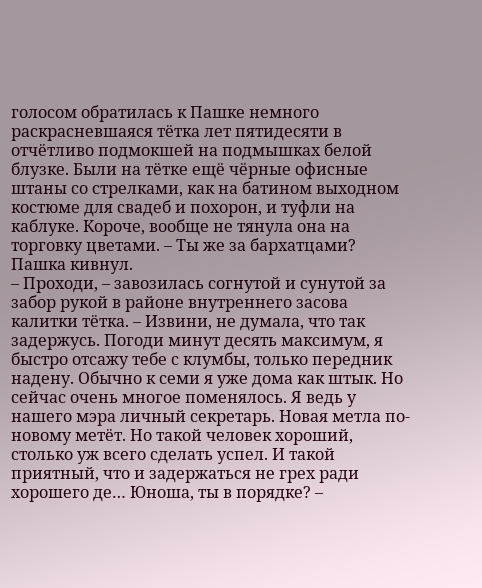голосом обратилась к Пашке немного раскрасневшаяся тётка лет пятидесяти в отчётливо подмокшей на подмышках белой блузке. Были на тётке ещё чёрные офисные штаны со стрелками, как на батином выходном костюме для свадеб и похорон, и туфли на каблуке. Короче, вообще не тянула она на торговку цветами. – Ты же за бархатцами?
Пашка кивнул.
– Проходи, – завозилась согнутой и сунутой за забор рукой в районе внутреннего засова калитки тётка. – Извини, не думала, что так задержусь. Погоди минут десять максимум, я быстро отсажу тебе с клумбы, только передник надену. Обычно к семи я уже дома как штык. Но сейчас очень многое поменялось. Я ведь у нашего мэра личный секретарь. Новая метла по-новому метёт. Но такой человек хороший, столько уж всего сделать успел. И такой приятный, что и задержаться не грех ради хорошего де… Юноша, ты в порядке? –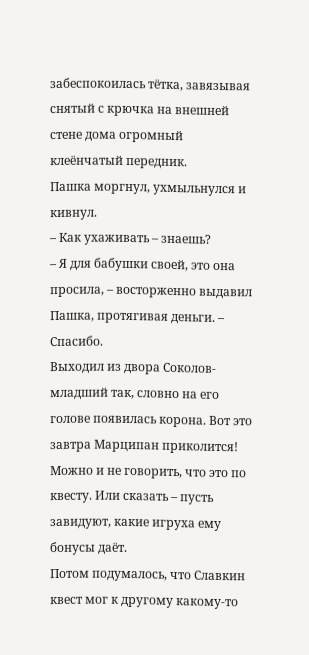забеспокоилась тётка, завязывая снятый с крючка на внешней стене дома огромный клеёнчатый передник.
Пашка моргнул, ухмыльнулся и кивнул.
– Как ухаживать – знаешь?
– Я для бабушки своей, это она просила, – восторженно выдавил Пашка, протягивая деньги. – Спасибо.
Выходил из двора Соколов-младший так, словно на его голове появилась корона. Вот это завтра Марципан приколится! Можно и не говорить, что это по квесту. Или сказать – пусть завидуют, какие игруха ему бонусы даёт.
Потом подумалось, что Славкин квест мог к другому какому-то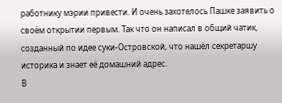работнику мэрии привести. И очень захотелось Пашке заявить о своём открытии первым. Так что он написал в общий чатик, созданный по идее суки-Островской, что нашёл секретаршу историка и знает её домашний адрес.
В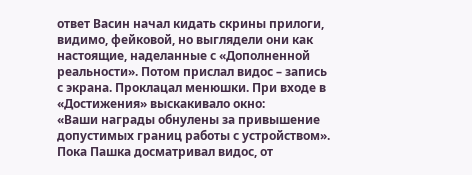ответ Васин начал кидать скрины прилоги, видимо, фейковой, но выглядели они как настоящие, наделанные с «Дополненной реальности». Потом прислал видос – запись с экрана. Проклацал менюшки. При входе в «Достижения» выскакивало окно:
«Ваши награды обнулены за привышение допустимых границ работы с устройством».
Пока Пашка досматривал видос, от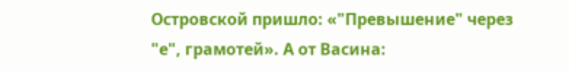Островской пришло: «"Превышение" через "е", грамотей». А от Васина: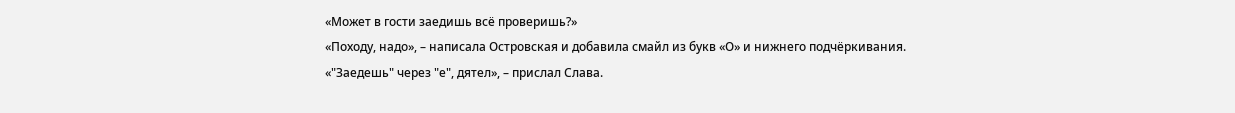«Может в гости заедишь всё проверишь?»
«Походу, надо», – написала Островская и добавила смайл из букв «О» и нижнего подчёркивания.
«"Заедешь" через "е", дятел», – прислал Слава.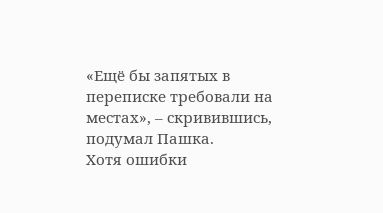«Ещё бы запятых в переписке требовали на местах», – скривившись, подумал Пашка.
Хотя ошибки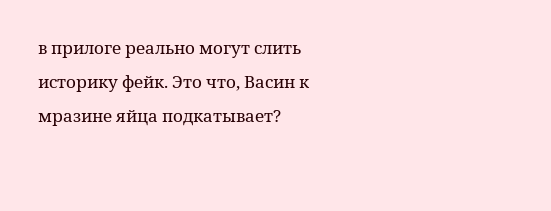в прилоге реально могут слить историку фейк. Это что, Васин к мразине яйца подкатывает?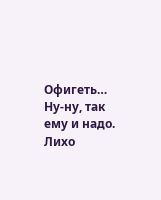Офигеть… Ну-ну, так ему и надо. Лихо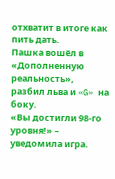отхватит в итоге как пить дать.
Пашка вошёл в «Дополненную реальность», разбил льва и «G» на боку.
«Вы достигли 98-го уровня!» – уведомила игра.